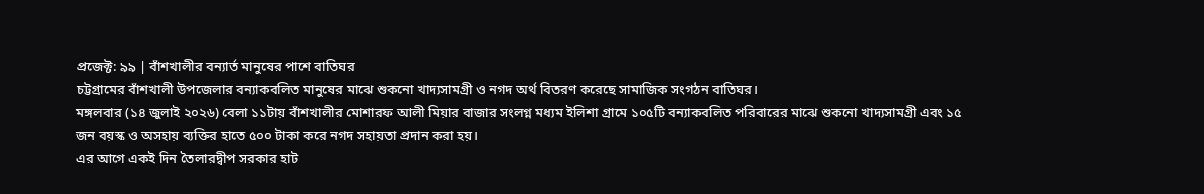প্রজেক্ট: ৯৯ | বাঁশখালীর বন্যার্ত মানুষের পাশে বাতিঘর
চট্টগ্রামের বাঁশখালী উপজেলার বন্যাকবলিত মানুষের মাঝে শুকনো খাদ্যসামগ্রী ও নগদ অর্থ বিতরণ করেছে সামাজিক সংগঠন বাতিঘর।
মঙ্গলবার (১৪ জুলাই ২০২৬) বেলা ১১টায় বাঁশখালীর মোশারফ আলী মিয়ার বাজার সংলগ্ন মধ্যম ইলিশা গ্রামে ১০৫টি বন্যাকবলিত পরিবারের মাঝে শুকনো খাদ্যসামগ্রী এবং ১৫ জন বয়স্ক ও অসহায় ব্যক্তির হাতে ৫০০ টাকা করে নগদ সহায়তা প্রদান করা হয়।
এর আগে একই দিন তৈলারদ্বীপ সরকার হাট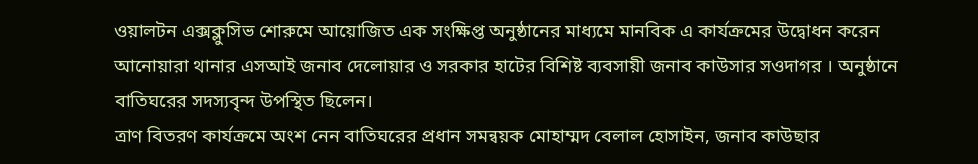ওয়ালটন এক্সক্লুসিভ শোরুমে আয়োজিত এক সংক্ষিপ্ত অনুষ্ঠানের মাধ্যমে মানবিক এ কার্যক্রমের উদ্বোধন করেন আনোয়ারা থানার এসআই জনাব দেলোয়ার ও সরকার হাটের বিশিষ্ট ব্যবসায়ী জনাব কাউসার সওদাগর । অনুষ্ঠানে বাতিঘরের সদস্যবৃন্দ উপস্থিত ছিলেন।
ত্রাণ বিতরণ কার্যক্রমে অংশ নেন বাতিঘরের প্রধান সমন্বয়ক মোহাম্মদ বেলাল হোসাইন, জনাব কাউছার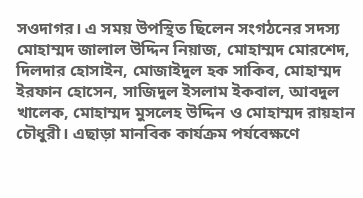সওদাগর। এ সময় উপস্থিত ছিলেন সংগঠনের সদস্য মোহাম্মদ জালাল উদ্দিন নিয়াজ, মোহাম্মদ মোরশেদ, দিলদার হোসাইন, মোজাইদুল হক সাকিব, মোহাম্মদ ইরফান হোসেন, সাজিদুল ইসলাম ইকবাল, আবদুল খালেক, মোহাম্মদ মুসলেহ উদ্দিন ও মোহাম্মদ রায়হান চৌধুরী। এছাড়া মানবিক কার্যক্রম পর্যবেক্ষণে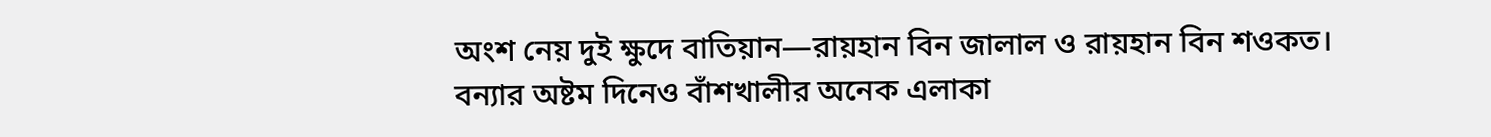অংশ নেয় দুই ক্ষুদে বাতিয়ান—রায়হান বিন জালাল ও রায়হান বিন শওকত।
বন্যার অষ্টম দিনেও বাঁশখালীর অনেক এলাকা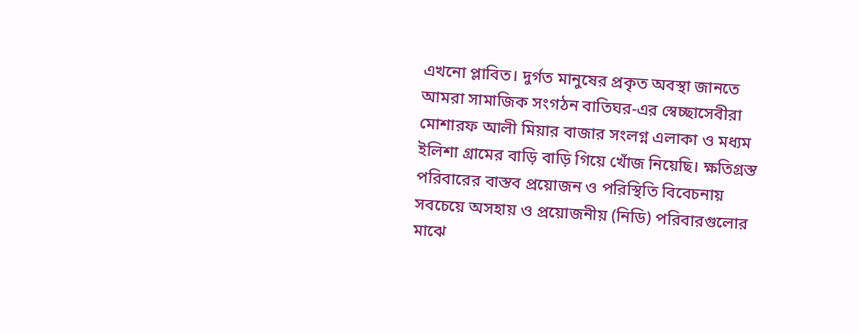এখনো প্লাবিত। দুর্গত মানুষের প্রকৃত অবস্থা জানতে আমরা সামাজিক সংগঠন বাতিঘর-এর স্বেচ্ছাসেবীরা মোশারফ আলী মিয়ার বাজার সংলগ্ন এলাকা ও মধ্যম ইলিশা গ্রামের বাড়ি বাড়ি গিয়ে খোঁজ নিয়েছি। ক্ষতিগ্রস্ত পরিবারের বাস্তব প্রয়োজন ও পরিস্থিতি বিবেচনায় সবচেয়ে অসহায় ও প্রয়োজনীয় (নিডি) পরিবারগুলোর মাঝে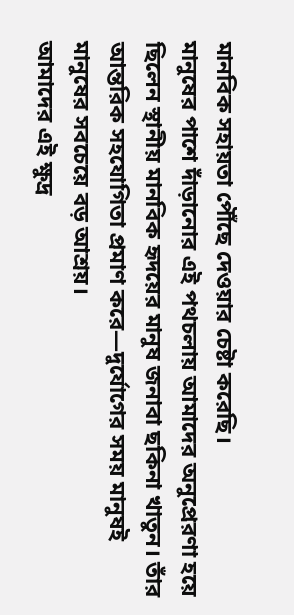মানবিক সহায়তা পৌঁছে দেওয়ার চেষ্টা করেছি।
মানুষের পাশে দাঁড়ানোর এই পথচলায় আমাদের অনুপ্রেরণা হয়ে ছিলেন স্থানীয় মানবিক হৃদয়ের মানুষ জনাবা ছকিনা খাতুন। তাঁর আন্তরিক সহযোগিতা প্রমাণ করে—দুর্যোগের সময় মানুষই মানুষের সবচেয়ে বড় আশ্রয়।
আমাদের এই ক্ষুদ্র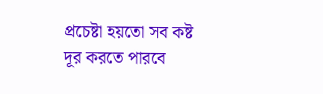প্রচেষ্টা হয়তো সব কষ্ট দূর করতে পারবে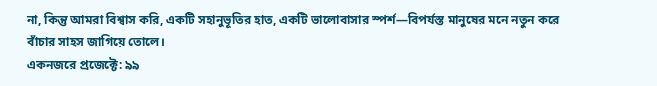না, কিন্তু আমরা বিশ্বাস করি, একটি সহানুভূতির হাত, একটি ভালোবাসার স্পর্শ—বিপর্যস্ত মানুষের মনে নতুন করে বাঁচার সাহস জাগিয়ে তোলে।
একনজরে প্রজেক্টে: ৯৯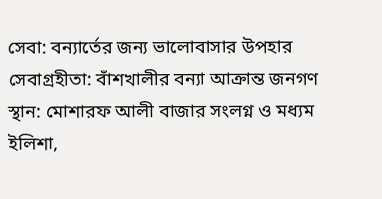সেবা: বন্যার্তের জন্য ভালোবাসার উপহার
সেবাগ্রহীতা: বাঁশখালীর বন্যা আক্রান্ত জনগণ
স্থান: মোশারফ আলী বাজার সংলগ্ন ও মধ্যম ইলিশা,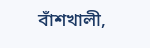বাঁশখালী,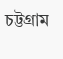চট্টগ্রাম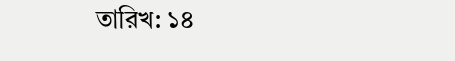তারিখ: ১৪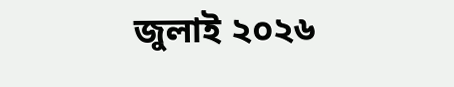জুলাই ২০২৬